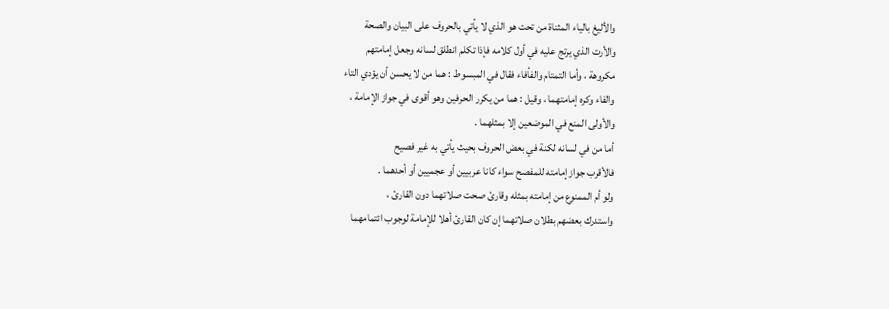والأليغ بالياء المثناة من تحت هو الذي لا يأتي بالحروف على البيان والصحة
والأرت الذي يرتج عليه في أول كلامه فإذا تكلم انطلق لسانه وجعل إمامتهم
مكروهة ، وأما التمتام والفأفاء فقال في المبسوط : هما من لا يحسن أن يؤدي التاء
والفاء وكره إمامتهما ، وقيل : هما من يكرر الحرفين وهو أقوى في جواز الإمامة ،
والأولى المنع في الموضعين إلا بمثلهما .
أما من في لسانه لكنة في بعض الحروف بحيث يأتي به غير فصيح
فالأقرب جواز إمامته للمفصح سواء كانا عربيين أو عجميين أو أحدهما .
ولو أم الممنوع من إمامته بمثله وقارئ صحت صلاتهما دون القارئ ،
واستدرك بعضهم بطلان صلاتهما إن كان القارئ أهلا للإمامة لوجوب ائتمامهما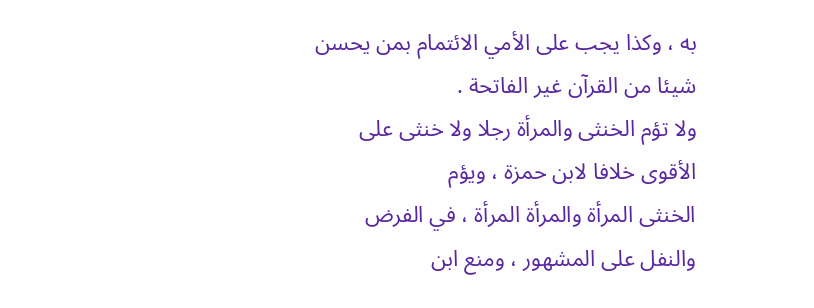به ، وكذا يجب على الأمي الائتمام بمن يحسن شيئا من القرآن غير الفاتحة .
ولا تؤم الخنثى والمرأة رجلا ولا خنثى على الأقوى خلافا لابن حمزة ، ويؤم
الخنثى المرأة والمرأة المرأة ، في الفرض والنفل على المشهور ، ومنع ابن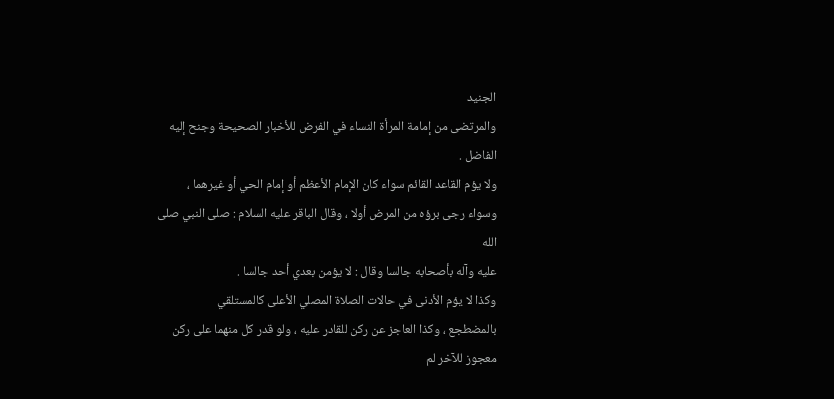الجنيد
والمرتضى من إمامة المرأة النساء في الفرض للأخبار الصحيحة وجنح إليه
الفاضل .
ولا يؤم القاعد القائم سواء كان الإمام الأعظم أو إمام الحي أو غيرهما ،
وسواء رجى برؤه من المرض أولا ، وقال الباقر عليه السلام : صلى النبي صلى الله
عليه وآله بأصحابه جالسا وقال : لا يؤمن بعدي أحد جالسا .
وكذا لا يؤم الأدنى في حالات الصلاة المصلي الأعلى كالمستلقي
بالمضطجع ، وكذا العاجز عن ركن للقادر عليه ، ولو قدر كل منهما على ركن
معجوز للآخر لم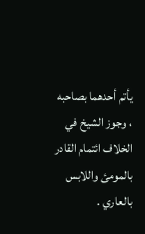يأتم أحدهما بصاحبه ، وجوز الشيخ في الخلاف ائتمام القادر
بالمومئ واللابس بالعاري .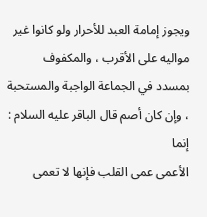ويجوز إمامة العبد للأحرار ولو كانوا غير مواليه على الأقرب ، والمكفوف
بمسدد في الجماعة الواجبة والمستحبة ، وإن كان أصم قال الباقر عليه السلام : إنما
الأعمى عمى القلب فإنها لا تعمى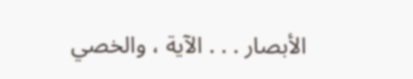الأبصار . . . الآية ، والخصي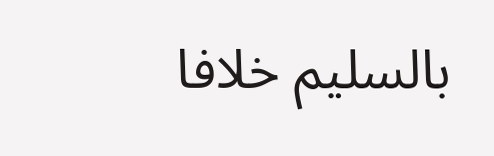بالسليم خلافا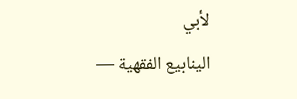لأبي
الينابيع الفقهية —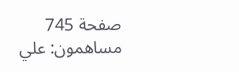صفحة 745
مساهمون: علي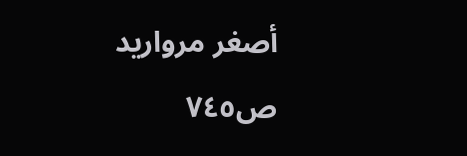أصغر مرواريد
ص٧٤٥